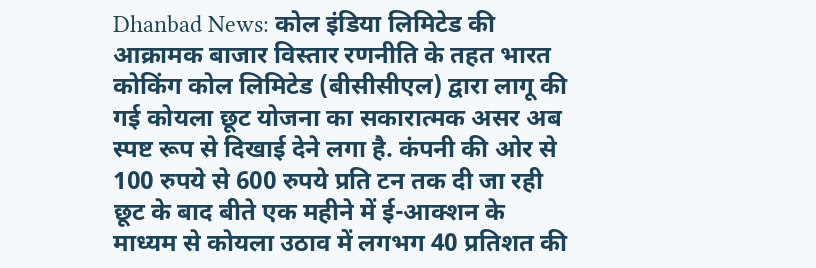Dhanbad News: कोल इंडिया लिमिटेड की आक्रामक बाजार विस्तार रणनीति के तहत भारत कोकिंग कोल लिमिटेड (बीसीसीएल) द्वारा लागू की गई कोयला छूट योजना का सकारात्मक असर अब स्पष्ट रूप से दिखाई देने लगा है. कंपनी की ओर से 100 रुपये से 600 रुपये प्रति टन तक दी जा रही छूट के बाद बीते एक महीने में ई-आक्शन के माध्यम से कोयला उठाव में लगभग 40 प्रतिशत की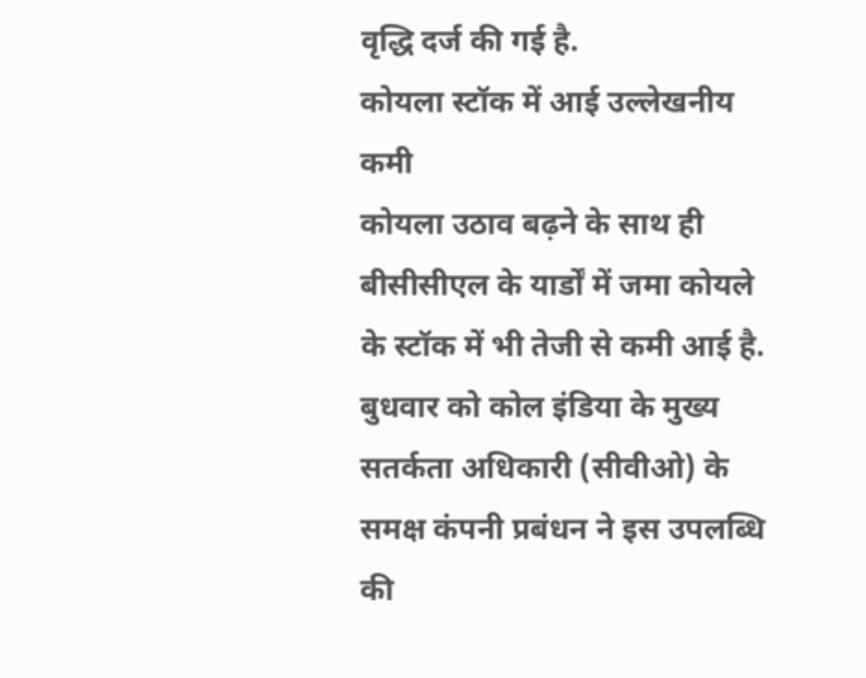वृद्धि दर्ज की गई है.
कोयला स्टॉक में आई उल्लेखनीय कमी
कोयला उठाव बढ़ने के साथ ही बीसीसीएल के यार्डों में जमा कोयले के स्टॉक में भी तेजी से कमी आई है. बुधवार को कोल इंडिया के मुख्य सतर्कता अधिकारी (सीवीओ) के समक्ष कंपनी प्रबंधन ने इस उपलब्धि की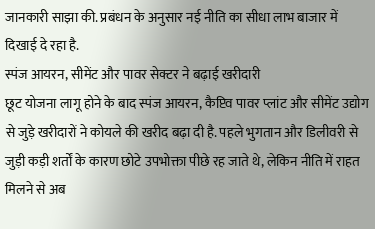जानकारी साझा की. प्रबंधन के अनुसार नई नीति का सीधा लाभ बाजार में दिखाई दे रहा है.
स्पंज आयरन, सीमेंट और पावर सेक्टर ने बढ़ाई खरीदारी
छूट योजना लागू होने के बाद स्पंज आयरन, कैप्टिव पावर प्लांट और सीमेंट उद्योग से जुड़े खरीदारों ने कोयले की खरीद बढ़ा दी है. पहले भुगतान और डिलीवरी से जुड़ी कड़ी शर्तों के कारण छोटे उपभोक्ता पीछे रह जाते थे, लेकिन नीति में राहत मिलने से अब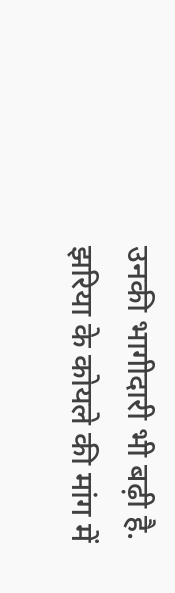उनकी भागीदारी भी बढ़ी है.
झरिया के कोयले की मांग में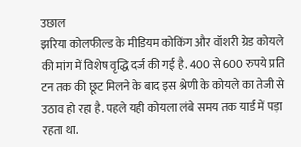उछाल
झरिया कोलफील्ड के मीडियम कोकिंग और वॉशरी ग्रेड कोयले की मांग में विशेष वृद्धि दर्ज की गई है. 400 से 600 रुपये प्रति टन तक की छूट मिलने के बाद इस श्रेणी के कोयले का तेजी से उठाव हो रहा है. पहले यही कोयला लंबे समय तक यार्ड में पड़ा रहता था.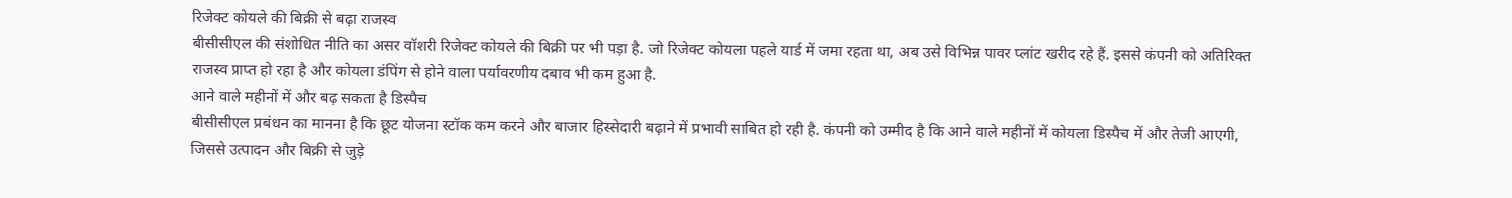रिजेक्ट कोयले की बिक्री से बढ़ा राजस्व
बीसीसीएल की संशोधित नीति का असर वॉशरी रिजेक्ट कोयले की बिक्री पर भी पड़ा है. जो रिजेक्ट कोयला पहले यार्ड में जमा रहता था, अब उसे विभिन्न पावर प्लांट खरीद रहे हैं. इससे कंपनी को अतिरिक्त राजस्व प्राप्त हो रहा है और कोयला डंपिंग से होने वाला पर्यावरणीय दबाव भी कम हुआ है.
आने वाले महीनों में और बढ़ सकता है डिस्पैच
बीसीसीएल प्रबंधन का मानना है कि छूट योजना स्टॉक कम करने और बाजार हिस्सेदारी बढ़ाने में प्रभावी साबित हो रही है. कंपनी को उम्मीद है कि आने वाले महीनों में कोयला डिस्पैच में और तेजी आएगी, जिससे उत्पादन और बिक्री से जुड़े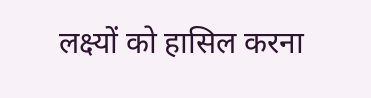लक्ष्यों को हासिल करना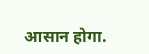आसान होगा.